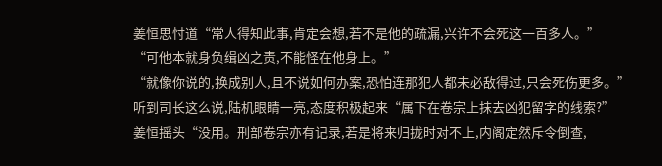姜恒思忖道“常人得知此事,肯定会想,若不是他的疏漏,兴许不会死这一百多人。”
“可他本就身负缉凶之责,不能怪在他身上。”
“就像你说的,换成别人,且不说如何办案,恐怕连那犯人都未必敌得过,只会死伤更多。”
听到司长这么说,陆机眼睛一亮,态度积极起来“属下在卷宗上抹去凶犯留字的线索?”
姜恒摇头“没用。刑部卷宗亦有记录,若是将来归拢时对不上,内阁定然斥令倒查,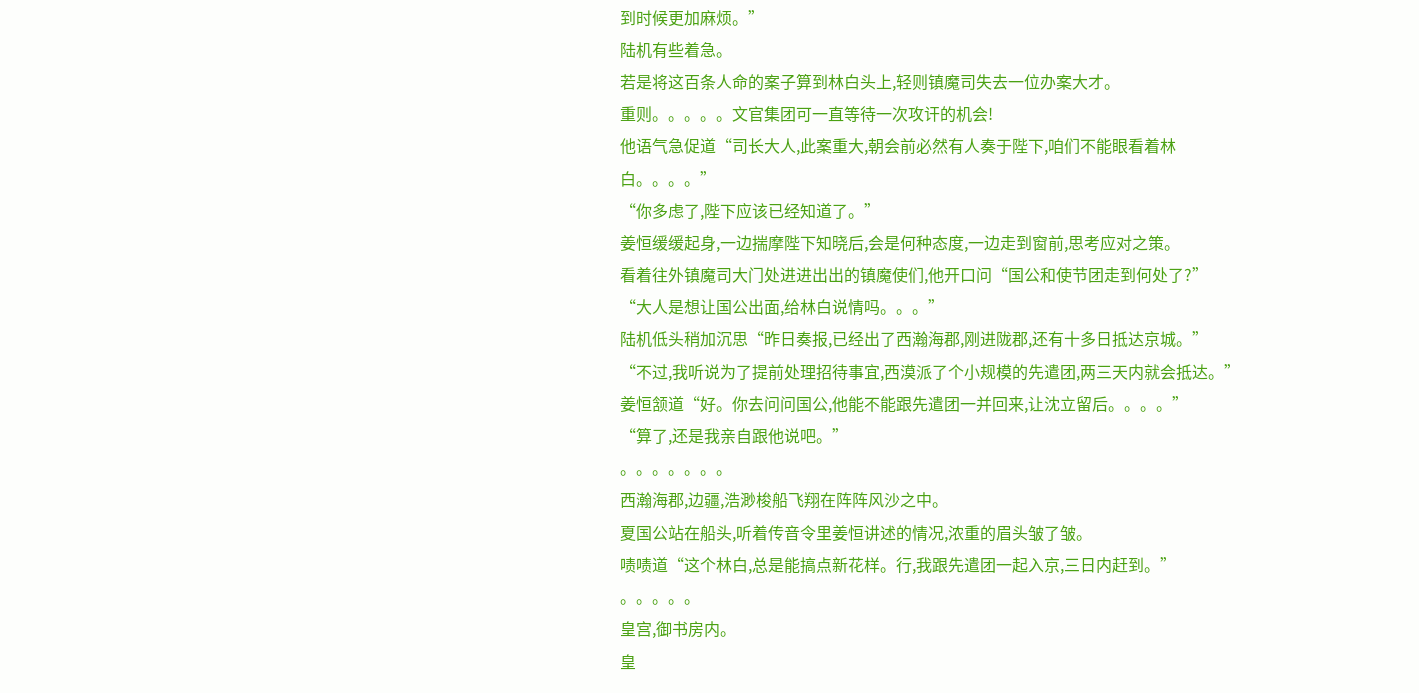到时候更加麻烦。”
陆机有些着急。
若是将这百条人命的案子算到林白头上,轻则镇魔司失去一位办案大才。
重则。。。。。文官集团可一直等待一次攻讦的机会!
他语气急促道“司长大人,此案重大,朝会前必然有人奏于陛下,咱们不能眼看着林白。。。。”
“你多虑了,陛下应该已经知道了。”
姜恒缓缓起身,一边揣摩陛下知晓后,会是何种态度,一边走到窗前,思考应对之策。
看着往外镇魔司大门处进进出出的镇魔使们,他开口问“国公和使节团走到何处了?”
“大人是想让国公出面,给林白说情吗。。。”
陆机低头稍加沉思“昨日奏报,已经出了西瀚海郡,刚进陇郡,还有十多日抵达京城。”
“不过,我听说为了提前处理招待事宜,西漠派了个小规模的先遣团,两三天内就会抵达。”
姜恒颔道“好。你去问问国公,他能不能跟先遣团一并回来,让沈立留后。。。。”
“算了,还是我亲自跟他说吧。”
。。。。。。。
西瀚海郡,边疆,浩渺梭船飞翔在阵阵风沙之中。
夏国公站在船头,听着传音令里姜恒讲述的情况,浓重的眉头皱了皱。
啧啧道“这个林白,总是能搞点新花样。行,我跟先遣团一起入京,三日内赶到。”
。。。。。
皇宫,御书房内。
皇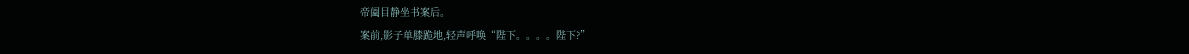帝阖目静坐书案后。
案前,影子单膝跪地,轻声呼唤“陛下。。。。陛下?”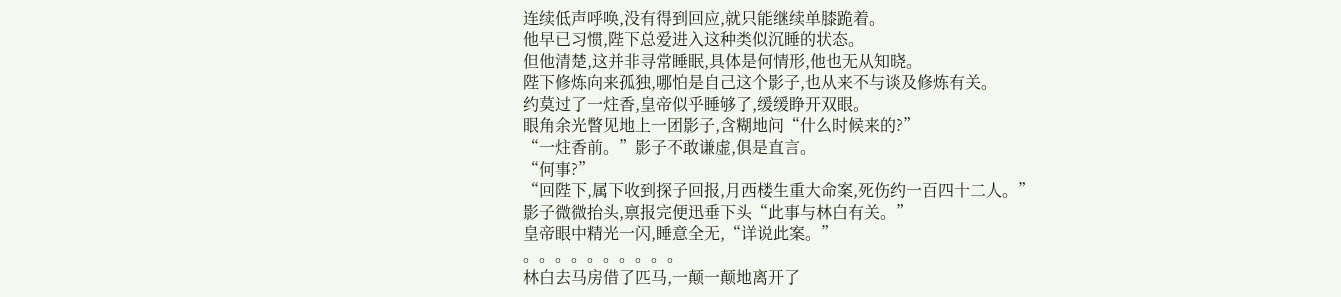连续低声呼唤,没有得到回应,就只能继续单膝跪着。
他早已习惯,陛下总爱进入这种类似沉睡的状态。
但他清楚,这并非寻常睡眠,具体是何情形,他也无从知晓。
陛下修炼向来孤独,哪怕是自己这个影子,也从来不与谈及修炼有关。
约莫过了一炷香,皇帝似乎睡够了,缓缓睁开双眼。
眼角余光瞥见地上一团影子,含糊地问“什么时候来的?”
“一炷香前。”影子不敢谦虚,俱是直言。
“何事?”
“回陛下,属下收到探子回报,月西楼生重大命案,死伤约一百四十二人。”
影子微微抬头,禀报完便迅垂下头“此事与林白有关。”
皇帝眼中精光一闪,睡意全无,“详说此案。”
。。。。。。。。。。
林白去马房借了匹马,一颠一颠地离开了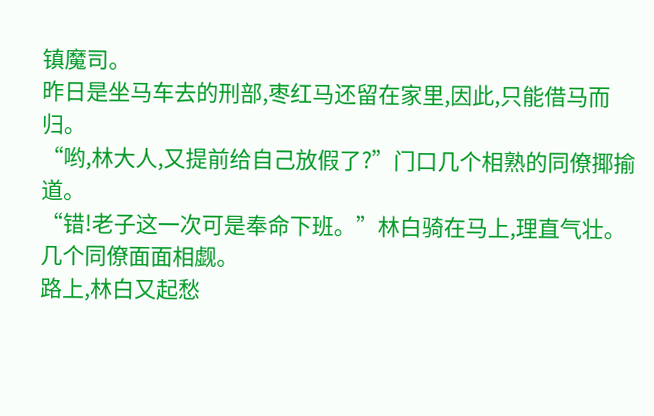镇魔司。
昨日是坐马车去的刑部,枣红马还留在家里,因此,只能借马而归。
“哟,林大人,又提前给自己放假了?”门口几个相熟的同僚揶揄道。
“错!老子这一次可是奉命下班。”林白骑在马上,理直气壮。
几个同僚面面相觑。
路上,林白又起愁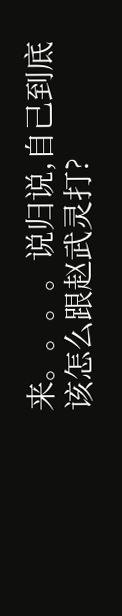来。。。。说归说,自己到底该怎么跟赵武灵打?